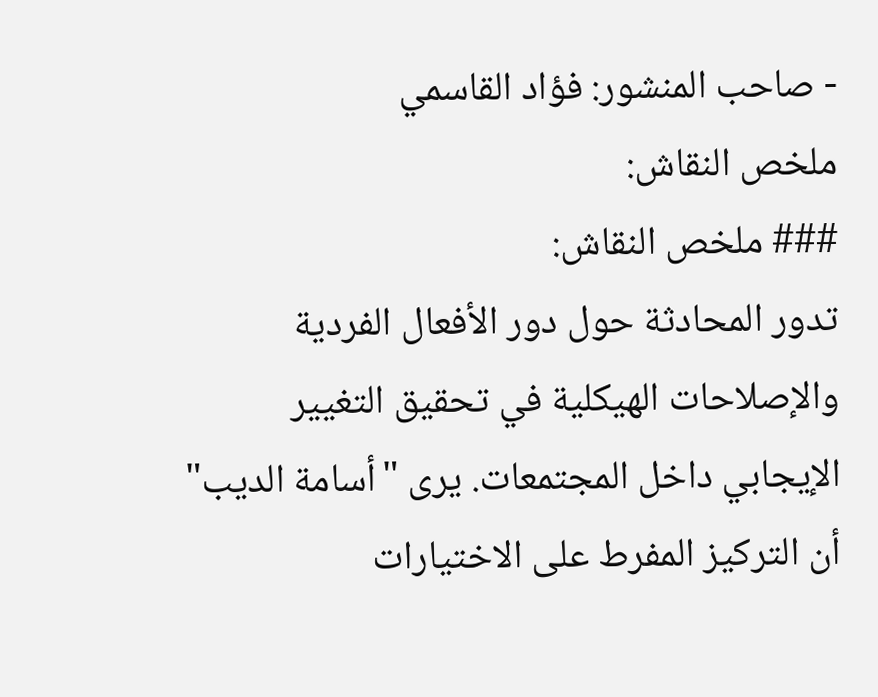- صاحب المنشور: فؤاد القاسمي
ملخص النقاش:
### ملخص النقاش:
تدور المحادثة حول دور الأفعال الفردية والإصلاحات الهيكلية في تحقيق التغيير الإيجابي داخل المجتمعات. يرى "أسامة الديب" أن التركيز المفرط على الاختيارات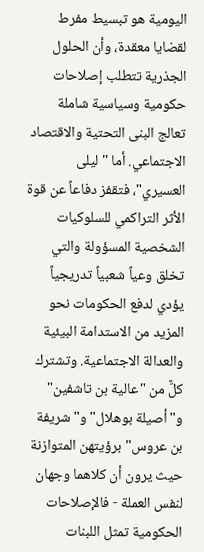اليومية هو تبسيط مفرط لقضايا معقدة، وأن الحلول الجذرية تتطلب إصلاحات حكومية وسياسية شاملة تعالج البنى التحتية والاقتصاد الاجتماعي. أما "ليلى العسيري"، فتقفز دفاعاً عن قوة الأثر التراكمي للسلوكيات الشخصية المسؤولة والتي تخلق وعياً شعبياً تدريجياً يؤدي لدفع الحكومات نحو المزيد من الاستدامة البيئية والعدالة الاجتماعية. وتشترك كلٌّ من "عالية بن تاشفين" و"أصيلة بوهلال" و"شريفة بن عروس" برؤيتهن المتوازنة حيث يرون أن كلاهما وجهان لنفس العملة - فالإصلاحات الحكومية تمثل اللبنات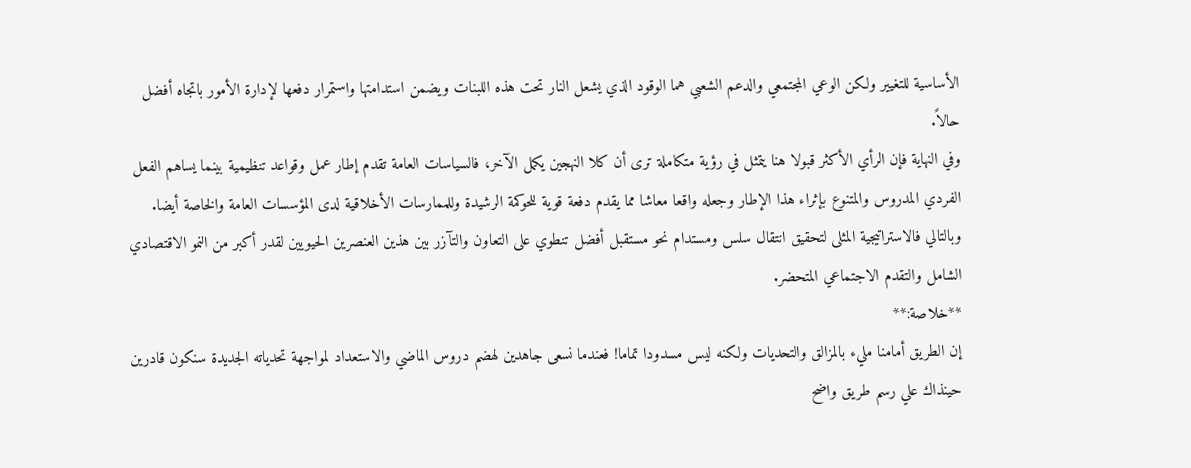الأساسية للتغيير ولكن الوعي المجتمعي والدعم الشعبي هما الوقود الذي يشعل النار تحت هذه اللبنات ويضمن استدامتها واستمرار دفعها لإدارة الأمور باتجاه أفضل حالاً.
وفي النهاية فإن الرأي الأكثر قبولا هنا يتمثل في رؤية متكاملة ترى أن كلا النهجين يكمل الآخر، فالسياسات العامة تقدم إطار عمل وقواعد تنظيمية بينما يساهم الفعل الفردي المدروس والمتنوع بإثراء هذا الإطار وجعله واقعا معاشا مما يقدم دفعة قوية للحوكمة الرشيدة وللممارسات الأخلاقية لدى المؤسسات العامة والخاصة أيضا. وبالتالي فالاستراتيجية المثلى لتحقيق انتقال سلس ومستدام نحو مستقبل أفضل تنطوي على التعاون والتآزر بين هذين العنصرين الحيويين لقدر أكبر من النمو الاقتصادي الشامل والتقدم الاجتماعي المتحضر.
**خلاصة:**
إن الطريق أمامنا مليء بالمزالق والتحديات ولكنه ليس مسدودا تماما! فعندما نسعى جاهدين لهضم دروس الماضي والاستعداد لمواجهة تحدياته الجديدة سنكون قادرين حينذاك علي رسم طريق واضح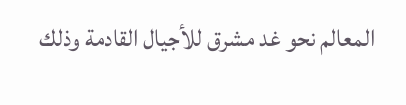المعالم نحو غد مشرق للأجيال القادمة وذلك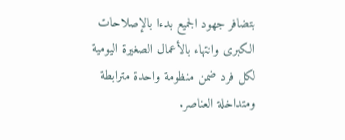بتضافر جهود الجميع بدءا بالإصلاحات الكبرى وانتهاء بالأعمال الصغيرة اليومية لكل فرد ضمن منظومة واحدة مترابطة ومتداخلة العناصر.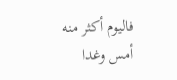فاليوم أكثر منه أمس وغدا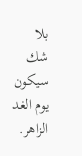بلا شك سيكون يوم الغد الزاهر.